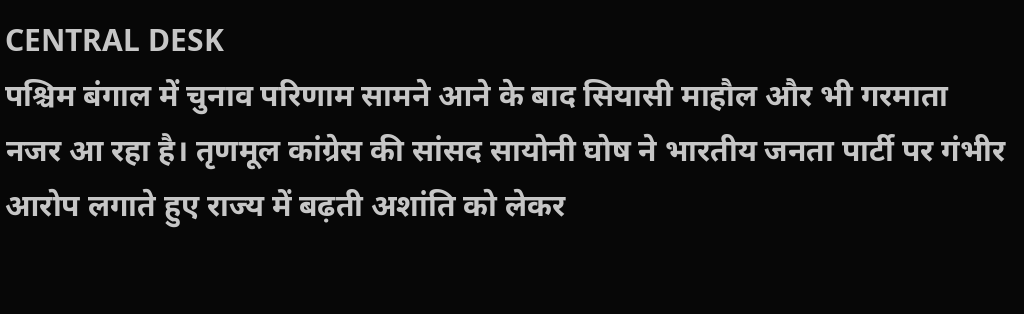CENTRAL DESK
पश्चिम बंगाल में चुनाव परिणाम सामने आने के बाद सियासी माहौल और भी गरमाता नजर आ रहा है। तृणमूल कांग्रेस की सांसद सायोनी घोष ने भारतीय जनता पार्टी पर गंभीर आरोप लगाते हुए राज्य में बढ़ती अशांति को लेकर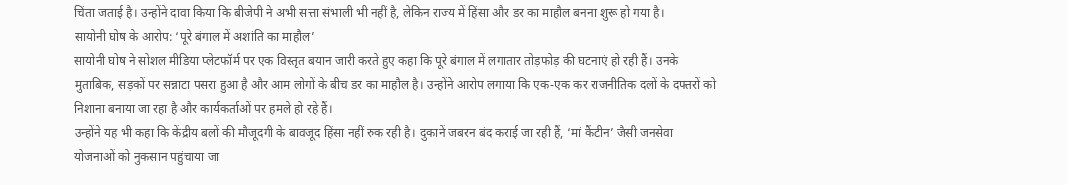चिंता जताई है। उन्होंने दावा किया कि बीजेपी ने अभी सत्ता संभाली भी नहीं है, लेकिन राज्य में हिंसा और डर का माहौल बनना शुरू हो गया है।
सायोनी घोष के आरोप: ‘पूरे बंगाल में अशांति का माहौल’
सायोनी घोष ने सोशल मीडिया प्लेटफॉर्म पर एक विस्तृत बयान जारी करते हुए कहा कि पूरे बंगाल में लगातार तोड़फोड़ की घटनाएं हो रही हैं। उनके मुताबिक, सड़कों पर सन्नाटा पसरा हुआ है और आम लोगों के बीच डर का माहौल है। उन्होंने आरोप लगाया कि एक-एक कर राजनीतिक दलों के दफ्तरों को निशाना बनाया जा रहा है और कार्यकर्ताओं पर हमले हो रहे हैं।
उन्होंने यह भी कहा कि केंद्रीय बलों की मौजूदगी के बावजूद हिंसा नहीं रुक रही है। दुकानें जबरन बंद कराई जा रही हैं, ‘मां कैंटीन’ जैसी जनसेवा योजनाओं को नुकसान पहुंचाया जा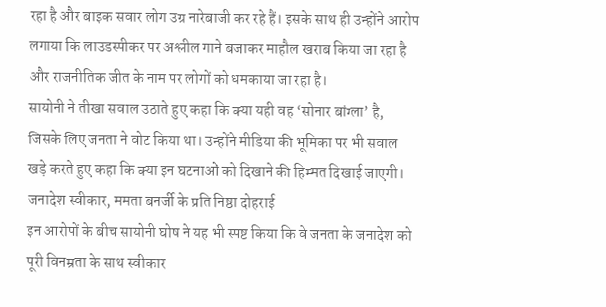रहा है और बाइक सवार लोग उग्र नारेबाजी कर रहे हैं। इसके साथ ही उन्होंने आरोप लगाया कि लाउडस्पीकर पर अश्लील गाने बजाकर माहौल खराब किया जा रहा है और राजनीतिक जीत के नाम पर लोगों को धमकाया जा रहा है।
सायोनी ने तीखा सवाल उठाते हुए कहा कि क्या यही वह ‘सोनार बांग्ला’ है, जिसके लिए जनता ने वोट किया था। उन्होंने मीडिया की भूमिका पर भी सवाल खड़े करते हुए कहा कि क्या इन घटनाओं को दिखाने की हिम्मत दिखाई जाएगी।
जनादेश स्वीकार, ममता बनर्जी के प्रति निष्ठा दोहराई
इन आरोपों के बीच सायोनी घोष ने यह भी स्पष्ट किया कि वे जनता के जनादेश को पूरी विनम्रता के साथ स्वीकार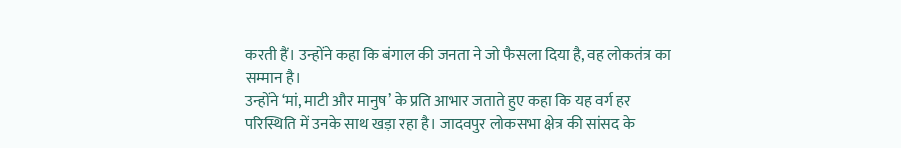करती हैं। उन्होंने कहा कि बंगाल की जनता ने जो फैसला दिया है, वह लोकतंत्र का सम्मान है।
उन्होंने ‘मां, माटी और मानुष’ के प्रति आभार जताते हुए कहा कि यह वर्ग हर परिस्थिति में उनके साथ खड़ा रहा है। जादवपुर लोकसभा क्षेत्र की सांसद के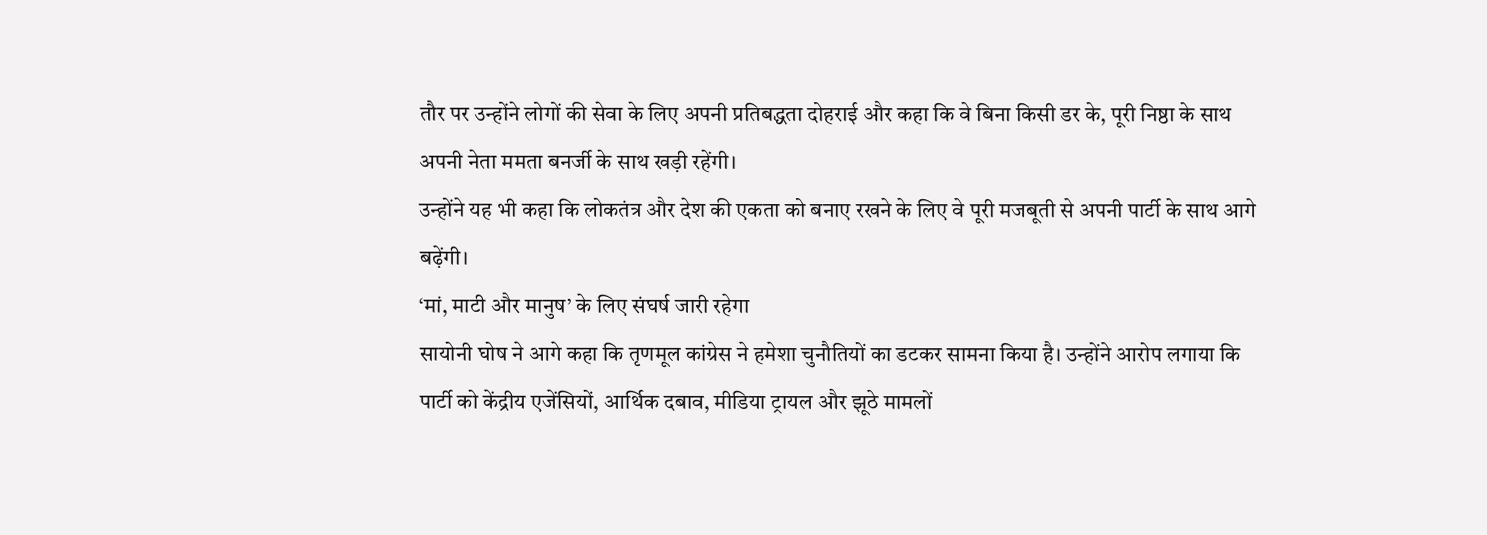तौर पर उन्होंने लोगों की सेवा के लिए अपनी प्रतिबद्धता दोहराई और कहा कि वे बिना किसी डर के, पूरी निष्ठा के साथ अपनी नेता ममता बनर्जी के साथ खड़ी रहेंगी।
उन्होंने यह भी कहा कि लोकतंत्र और देश की एकता को बनाए रखने के लिए वे पूरी मजबूती से अपनी पार्टी के साथ आगे बढ़ेंगी।
‘मां, माटी और मानुष’ के लिए संघर्ष जारी रहेगा
सायोनी घोष ने आगे कहा कि तृणमूल कांग्रेस ने हमेशा चुनौतियों का डटकर सामना किया है। उन्होंने आरोप लगाया कि पार्टी को केंद्रीय एजेंसियों, आर्थिक दबाव, मीडिया ट्रायल और झूठे मामलों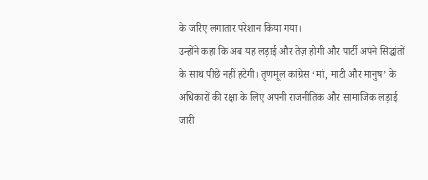के जरिए लगातार परेशान किया गया।
उन्होंने कहा कि अब यह लड़ाई और तेज़ होगी और पार्टी अपने सिद्धांतों के साथ पीछे नहीं हटेगी। तृणमूल कांग्रेस ‘मां, माटी और मानुष’ के अधिकारों की रक्षा के लिए अपनी राजनीतिक और सामाजिक लड़ाई जारी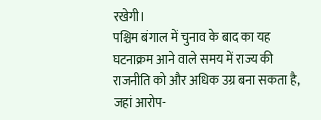रखेगी।
पश्चिम बंगाल में चुनाव के बाद का यह घटनाक्रम आने वाले समय में राज्य की राजनीति को और अधिक उग्र बना सकता है, जहां आरोप-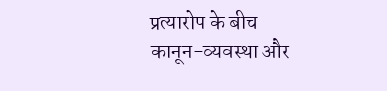प्रत्यारोप के बीच कानून-व्यवस्था और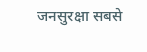जनसुरक्षा सबसे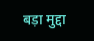बड़ा मुद्दा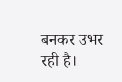बनकर उभर रही है।